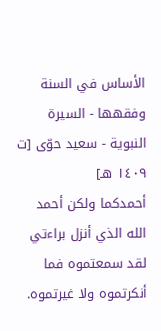الأساس في السنة وفقهها - السيرة النبوية - سعيد حوّى [ت ١٤٠٩ هـ]
أحمدكما ولكن أحمد الله الذي أنزل براءتي لقد سمعتموه فما أنكرتموه ولا غيرتموه.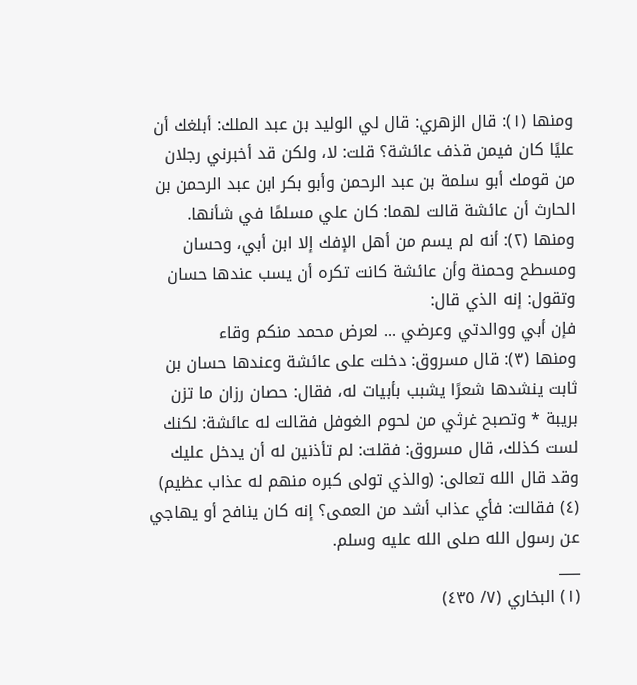ومنها (١): قال الزهري: قال لي الوليد بن عبد الملك: أبلغك أن عليًا كان فيمن قذف عائشة؟ قلت: لا، ولكن قد أخبرني رجلان من قومك أبو سلمة بن عبد الرحمن وأبو بكر ابن عبد الرحمن بن الحارث أن عائشة قالت لهما: كان علي مسلمًا في شأنها.
ومنها (٢): أنه لم يسم من أهل الإفك إلا ابن أبي، وحسان ومسطح وحمنة وأن عائشة كانت تكره أن يسب عندها حسان وتقول: إنه الذي قال:
فإن أبي ووالدتي وعرضي ... لعرض محمد منكم وقاء
ومنها (٣): قال مسروق: دخلت على عائشة وعندها حسان بن ثابت ينشدها شعرًا يشبب بأبيات له، فقال: حصان رزان ما تزن بريبة * وتصبح غرثي من لحوم الغوفل فقالت له عائشة: لكنك لست كذلك، قال مسروق: فقلت: لم تأذنين له أن يدخل عليك وقد قال الله تعالى: (والذي تولى كبره منهم له عذاب عظيم) (٤) فقالت: فأي عذاب أشد من العمى؟ إنه كان ينافح أو يهاجي عن رسول الله صلى الله عليه وسلم.
___
(١) البخاري (٧/ ٤٣٥)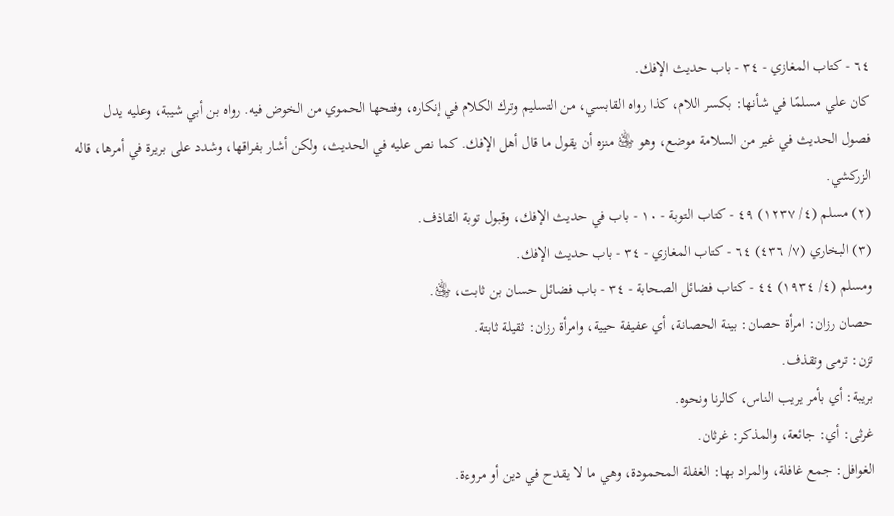٦٤ - كتاب المغازي - ٣٤ - باب حديث الإفك.
كان علي مسلمًا في شأنها: بكسر اللام، كذا رواه القابسي، من التسليم وترك الكلام في إنكاره، وفتحها الحموي من الخوض فيه. رواه بن أبي شيبة، وعليه يدل فصول الحديث في غير من السلامة موضع، وهو ﵁ منزه أن يقول ما قال أهل الإفك. كما نص عليه في الحديث، ولكن أشار بفراقها، وشدد على بريرة في أمرها، قاله الزركشي.
(٢) مسلم (٤/ ١٢٣٧) ٤٩ - كتاب التوبة - ١٠ - باب في حديث الإفك، وقبول توبة القاذف.
(٣) البخاري (٧/ ٤٣٦) ٦٤ - كتاب المغازي - ٣٤ - باب حديث الإفك.
ومسلم (٤/ ١٩٣٤) ٤٤ - كتاب فضائل الصحابة - ٣٤ - باب فضائل حسان بن ثابت، ﵁.
حصان رزان: امرأة حصان: بينة الحصانة، أي عفيفة حيية، وامرأة رزان: ثقيلة ثابتة.
تزن: ترمى وتقذف.
بريبة: أي بأمر يريب الناس، كالرنا ونحوه.
غرثى: أي: جائعة، والمذكر: غرثان.
الغوافل: جمع غافلة، والمراد بها: الغفلة المحمودة، وهي ما لا يقدح في دين أو مروءة.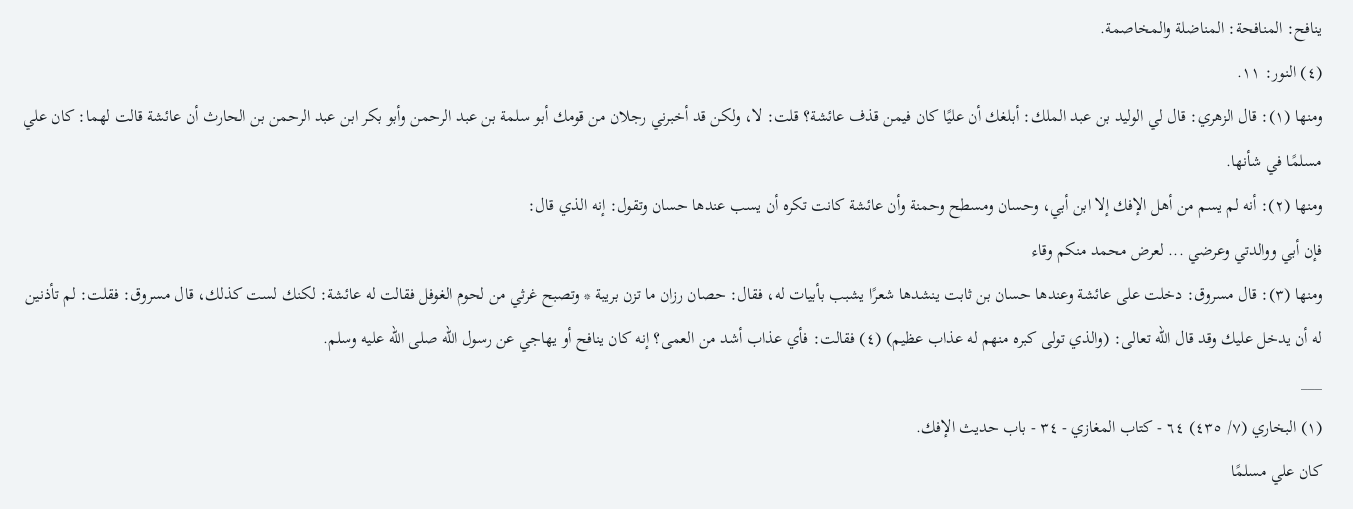ينافح: المنافحة: المناضلة والمخاصمة.
(٤) النور: ١١.
ومنها (١): قال الزهري: قال لي الوليد بن عبد الملك: أبلغك أن عليًا كان فيمن قذف عائشة؟ قلت: لا، ولكن قد أخبرني رجلان من قومك أبو سلمة بن عبد الرحمن وأبو بكر ابن عبد الرحمن بن الحارث أن عائشة قالت لهما: كان علي مسلمًا في شأنها.
ومنها (٢): أنه لم يسم من أهل الإفك إلا ابن أبي، وحسان ومسطح وحمنة وأن عائشة كانت تكره أن يسب عندها حسان وتقول: إنه الذي قال:
فإن أبي ووالدتي وعرضي ... لعرض محمد منكم وقاء
ومنها (٣): قال مسروق: دخلت على عائشة وعندها حسان بن ثابت ينشدها شعرًا يشبب بأبيات له، فقال: حصان رزان ما تزن بريبة * وتصبح غرثي من لحوم الغوفل فقالت له عائشة: لكنك لست كذلك، قال مسروق: فقلت: لم تأذنين له أن يدخل عليك وقد قال الله تعالى: (والذي تولى كبره منهم له عذاب عظيم) (٤) فقالت: فأي عذاب أشد من العمى؟ إنه كان ينافح أو يهاجي عن رسول الله صلى الله عليه وسلم.
___
(١) البخاري (٧/ ٤٣٥) ٦٤ - كتاب المغازي - ٣٤ - باب حديث الإفك.
كان علي مسلمًا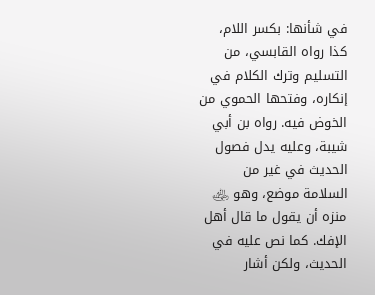في شأنها: بكسر اللام، كذا رواه القابسي، من التسليم وترك الكلام في إنكاره، وفتحها الحموي من الخوض فيه. رواه بن أبي شيبة، وعليه يدل فصول الحديث في غير من السلامة موضع، وهو ﵁ منزه أن يقول ما قال أهل الإفك. كما نص عليه في الحديث، ولكن أشار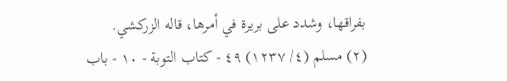بفراقها، وشدد على بريرة في أمرها، قاله الزركشي.
(٢) مسلم (٤/ ١٢٣٧) ٤٩ - كتاب التوبة - ١٠ - باب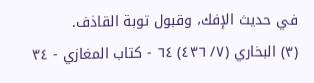في حديث الإفك، وقبول توبة القاذف.
(٣) البخاري (٧/ ٤٣٦) ٦٤ - كتاب المغازي - ٣٤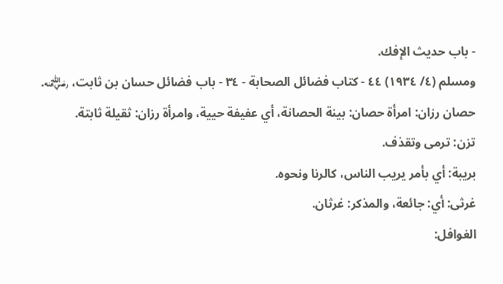- باب حديث الإفك.
ومسلم (٤/ ١٩٣٤) ٤٤ - كتاب فضائل الصحابة - ٣٤ - باب فضائل حسان بن ثابت، ﵁.
حصان رزان: امرأة حصان: بينة الحصانة، أي عفيفة حيية، وامرأة رزان: ثقيلة ثابتة.
تزن: ترمى وتقذف.
بريبة: أي بأمر يريب الناس، كالرنا ونحوه.
غرثى: أي: جائعة، والمذكر: غرثان.
الغوافل: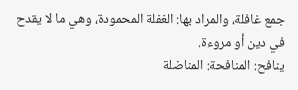جمع غافلة، والمراد بها: الغفلة المحمودة، وهي ما لا يقدح في دين أو مروءة.
ينافح: المنافحة: المناضلة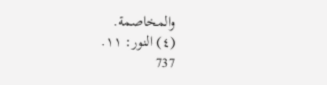والمخاصمة.
(٤) النور: ١١.
737